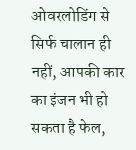ओवरलोडिंग से सिर्फ चालान ही नहीं, आपकी कार का इंजन भी हो सकता है फेल,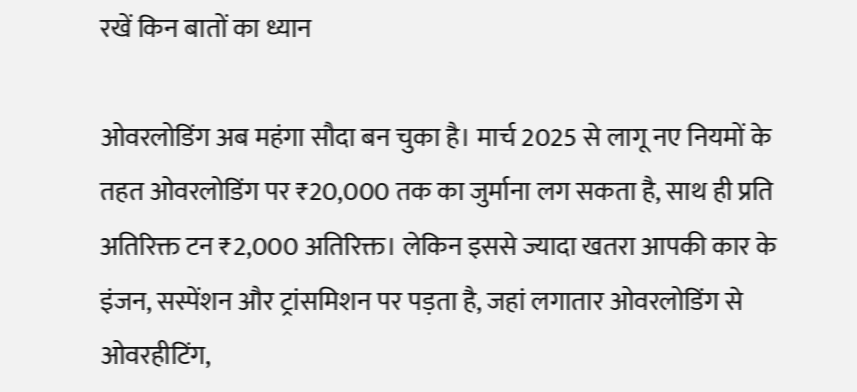रखें किन बातों का ध्यान

ओवरलोडिंग अब महंगा सौदा बन चुका है। मार्च 2025 से लागू नए नियमों के तहत ओवरलोडिंग पर ₹20,000 तक का जुर्माना लग सकता है, साथ ही प्रति अतिरिक्त टन ₹2,000 अतिरिक्त। लेकिन इससे ज्यादा खतरा आपकी कार के इंजन, सस्पेंशन और ट्रांसमिशन पर पड़ता है, जहां लगातार ओवरलोडिंग से ओवरहीटिंग,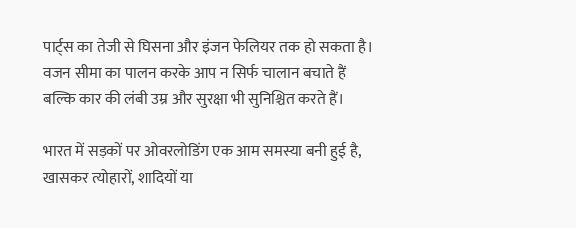पार्ट्स का तेजी से घिसना और इंजन फेलियर तक हो सकता है। वजन सीमा का पालन करके आप न सिर्फ चालान बचाते हैं बल्कि कार की लंबी उम्र और सुरक्षा भी सुनिश्चित करते हैं।

भारत में सड़कों पर ओवरलोडिंग एक आम समस्या बनी हुई है, खासकर त्योहारों, शादियों या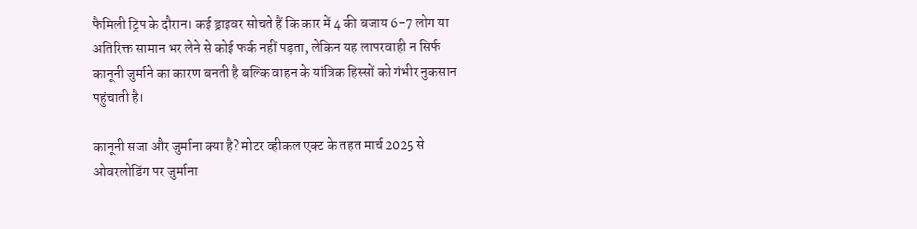फैमिली ट्रिप के दौरान। कई ड्राइवर सोचते हैं कि कार में 4 की बजाय 6-7 लोग या अतिरिक्त सामान भर लेने से कोई फर्क नहीं पड़ता, लेकिन यह लापरवाही न सिर्फ कानूनी जुर्माने का कारण बनती है बल्कि वाहन के यांत्रिक हिस्सों को गंभीर नुकसान पहुंचाती है।

कानूनी सजा और जुर्माना क्या है? मोटर व्हीकल एक्ट के तहत मार्च 2025 से ओवरलोडिंग पर जुर्माना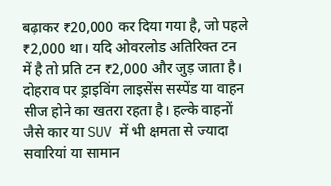बढ़ाकर ₹20,000 कर दिया गया है, जो पहले ₹2,000 था। यदि ओवरलोड अतिरिक्त टन में है तो प्रति टन ₹2,000 और जुड़ जाता है। दोहराव पर ड्राइविंग लाइसेंस सस्पेंड या वाहन सीज होने का खतरा रहता है। हल्के वाहनों जैसे कार या SUV में भी क्षमता से ज्यादा सवारियां या सामान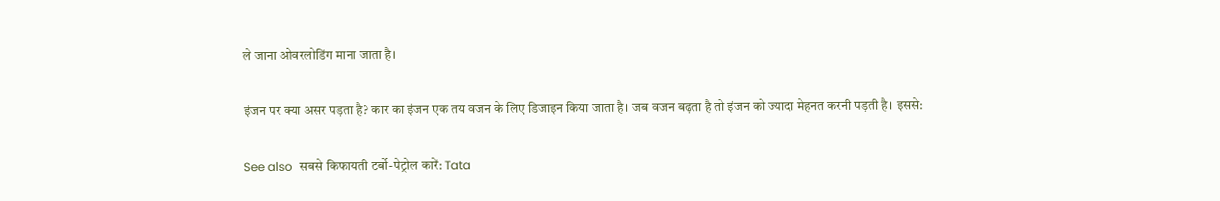ले जाना ओवरलोडिंग माना जाता है।

इंजन पर क्या असर पड़ता है? कार का इंजन एक तय वजन के लिए डिजाइन किया जाता है। जब वजन बढ़ता है तो इंजन को ज्यादा मेहनत करनी पड़ती है। इससे:

See also  सबसे किफायती टर्बो-पेट्रोल कारें: Tata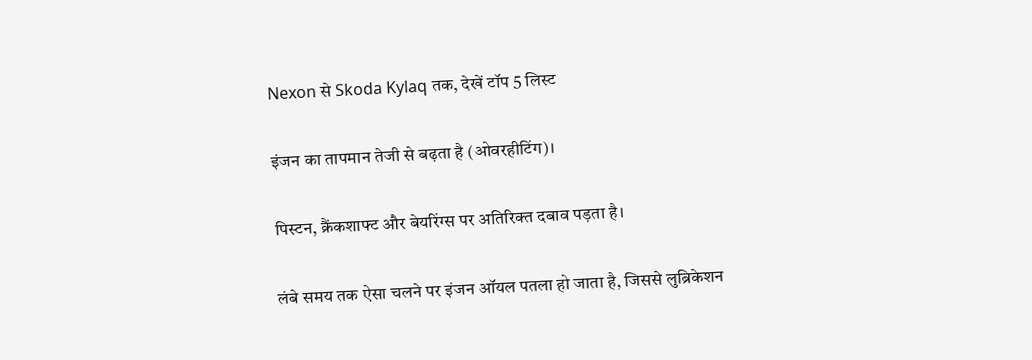Nexon से Skoda Kylaq तक, देखें टॉप 5 लिस्ट

इंजन का तापमान तेजी से बढ़ता है (ओवरहीटिंग)।

पिस्टन, क्रैंकशाफ्ट और बेयरिंग्स पर अतिरिक्त दबाव पड़ता है।

लंबे समय तक ऐसा चलने पर इंजन ऑयल पतला हो जाता है, जिससे लुब्रिकेशन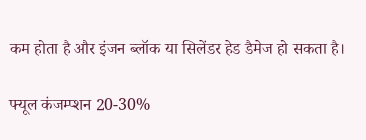कम होता है और इंजन ब्लॉक या सिलेंडर हेड डैमेज हो सकता है।

फ्यूल कंजम्प्शन 20-30%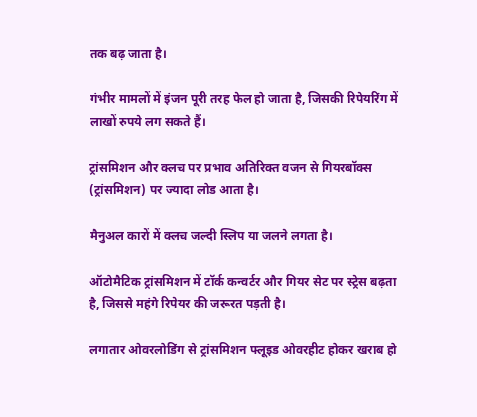तक बढ़ जाता है।

गंभीर मामलों में इंजन पूरी तरह फेल हो जाता है, जिसकी रिपेयरिंग में लाखों रुपये लग सकते हैं।

ट्रांसमिशन और क्लच पर प्रभाव अतिरिक्त वजन से गियरबॉक्स (ट्रांसमिशन) पर ज्यादा लोड आता है।

मैनुअल कारों में क्लच जल्दी स्लिप या जलने लगता है।

ऑटोमैटिक ट्रांसमिशन में टॉर्क कन्वर्टर और गियर सेट पर स्ट्रेस बढ़ता है, जिससे महंगे रिपेयर की जरूरत पड़ती है।

लगातार ओवरलोडिंग से ट्रांसमिशन फ्लूइड ओवरहीट होकर खराब हो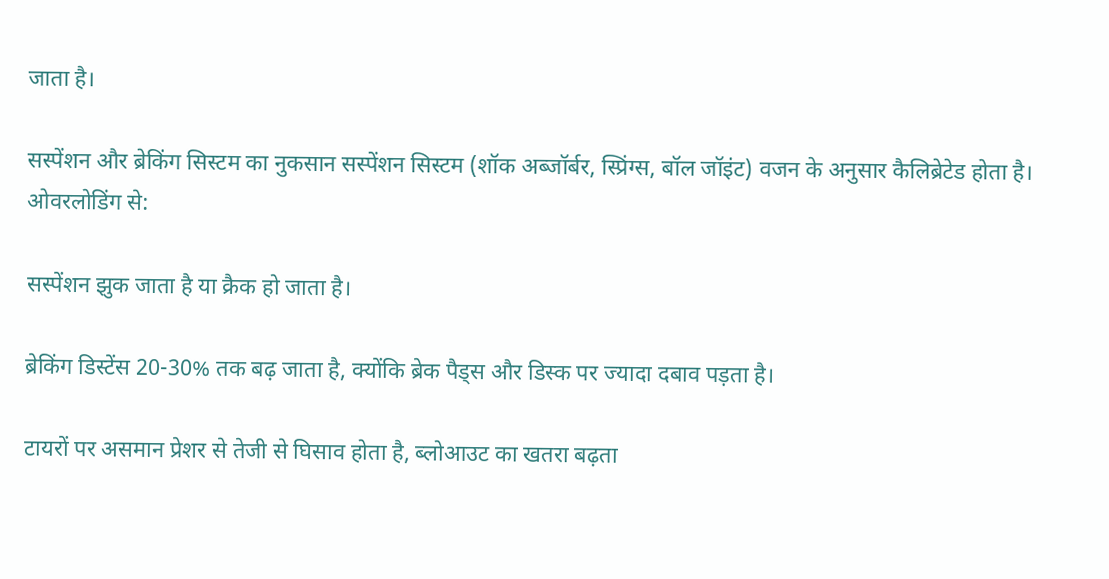जाता है।

सस्पेंशन और ब्रेकिंग सिस्टम का नुकसान सस्पेंशन सिस्टम (शॉक अब्जॉर्बर, स्प्रिंग्स, बॉल जॉइंट) वजन के अनुसार कैलिब्रेटेड होता है। ओवरलोडिंग से:

सस्पेंशन झुक जाता है या क्रैक हो जाता है।

ब्रेकिंग डिस्टेंस 20-30% तक बढ़ जाता है, क्योंकि ब्रेक पैड्स और डिस्क पर ज्यादा दबाव पड़ता है।

टायरों पर असमान प्रेशर से तेजी से घिसाव होता है, ब्लोआउट का खतरा बढ़ता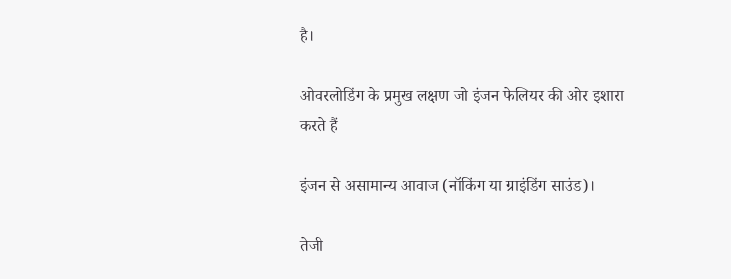है।

ओवरलोडिंग के प्रमुख लक्षण जो इंजन फेलियर की ओर इशारा करते हैं

इंजन से असामान्य आवाज (नॉकिंग या ग्राइंडिंग साउंड)।

तेजी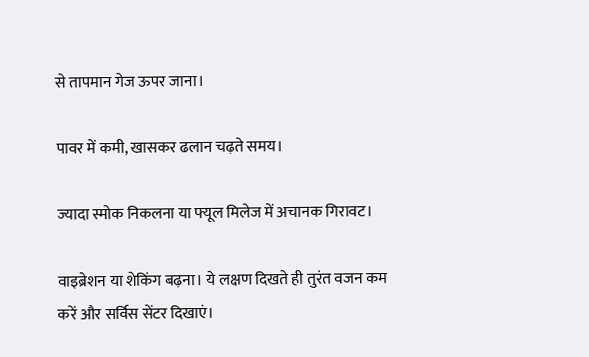से तापमान गेज ऊपर जाना।

पावर में कमी, खासकर ढलान चढ़ते समय।

ज्यादा स्मोक निकलना या फ्यूल मिलेज में अचानक गिरावट।

वाइब्रेशन या शेकिंग बढ़ना। ये लक्षण दिखते ही तुरंत वजन कम करें और सर्विस सेंटर दिखाएं।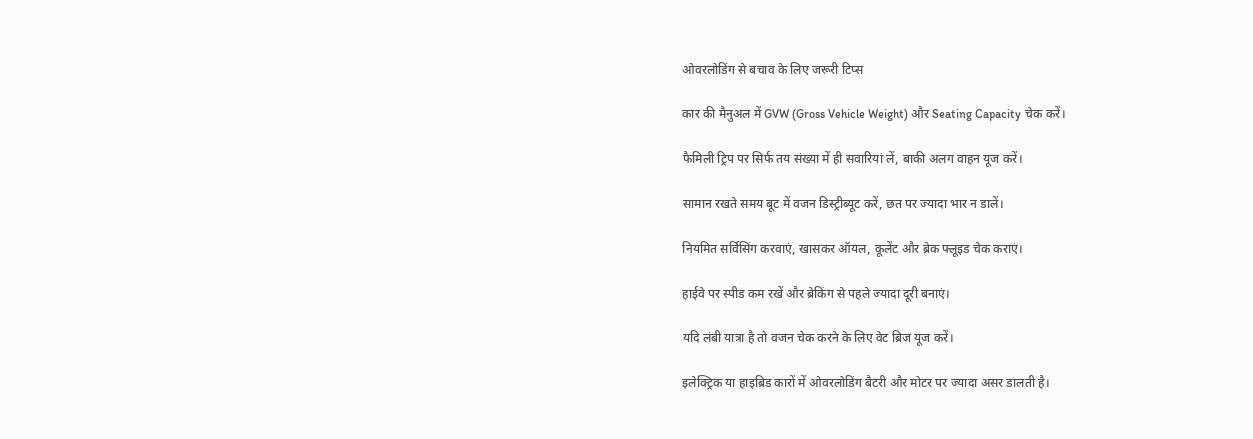ओवरलोडिंग से बचाव के लिए जरूरी टिप्स

कार की मैनुअल में GVW (Gross Vehicle Weight) और Seating Capacity चेक करें।

फैमिली ट्रिप पर सिर्फ तय संख्या में ही सवारियां लें, बाकी अलग वाहन यूज करें।

सामान रखते समय बूट में वजन डिस्ट्रीब्यूट करें, छत पर ज्यादा भार न डालें।

नियमित सर्विसिंग करवाएं, खासकर ऑयल, कूलेंट और ब्रेक फ्लूइड चेक कराएं।

हाईवे पर स्पीड कम रखें और ब्रेकिंग से पहले ज्यादा दूरी बनाएं।

यदि लंबी यात्रा है तो वजन चेक करने के लिए वेट ब्रिज यूज करें।

इलेक्ट्रिक या हाइब्रिड कारों में ओवरलोडिंग बैटरी और मोटर पर ज्यादा असर डालती है।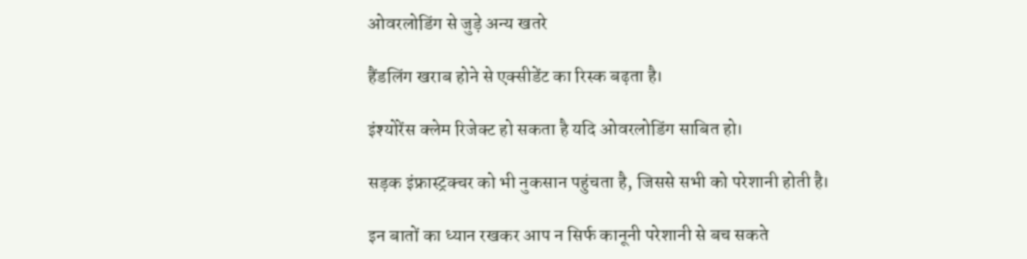ओवरलोडिंग से जुड़े अन्य खतरे

हैंडलिंग खराब होने से एक्सीडेंट का रिस्क बढ़ता है।

इंश्योरेंस क्लेम रिजेक्ट हो सकता है यदि ओवरलोडिंग साबित हो।

सड़क इंफ्रास्ट्रक्चर को भी नुकसान पहुंचता है, जिससे सभी को परेशानी होती है।

इन बातों का ध्यान रखकर आप न सिर्फ कानूनी परेशानी से बच सकते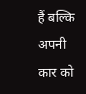हैं बल्कि अपनी कार को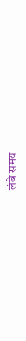लंबे समय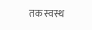तक स्वस्थ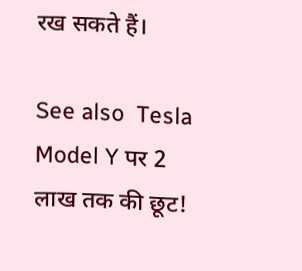रख सकते हैं।

See also  Tesla Model Y पर 2 लाख तक की छूट!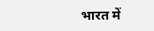भारत में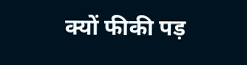क्यों फीकी पड़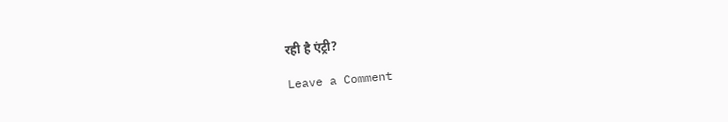रही है एंट्री?

Leave a Comment